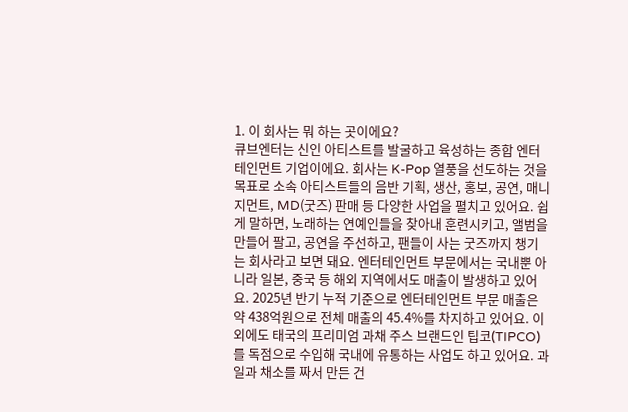1. 이 회사는 뭐 하는 곳이에요?
큐브엔터는 신인 아티스트를 발굴하고 육성하는 종합 엔터테인먼트 기업이에요. 회사는 K-Pop 열풍을 선도하는 것을 목표로 소속 아티스트들의 음반 기획, 생산, 홍보, 공연, 매니지먼트, MD(굿즈) 판매 등 다양한 사업을 펼치고 있어요. 쉽게 말하면, 노래하는 연예인들을 찾아내 훈련시키고, 앨범을 만들어 팔고, 공연을 주선하고, 팬들이 사는 굿즈까지 챙기는 회사라고 보면 돼요. 엔터테인먼트 부문에서는 국내뿐 아니라 일본, 중국 등 해외 지역에서도 매출이 발생하고 있어요. 2025년 반기 누적 기준으로 엔터테인먼트 부문 매출은 약 438억원으로 전체 매출의 45.4%를 차지하고 있어요. 이 외에도 태국의 프리미엄 과채 주스 브랜드인 팁코(TIPCO)를 독점으로 수입해 국내에 유통하는 사업도 하고 있어요. 과일과 채소를 짜서 만든 건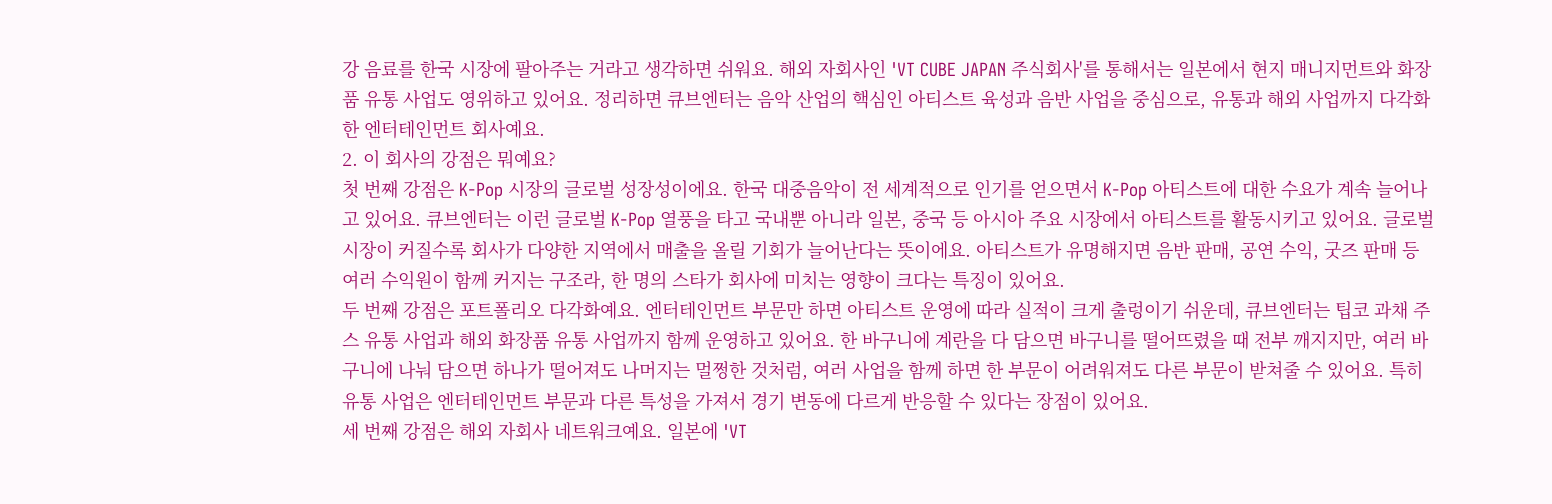강 음료를 한국 시장에 팔아주는 거라고 생각하면 쉬워요. 해외 자회사인 'VT CUBE JAPAN 주식회사'를 통해서는 일본에서 현지 매니지먼트와 화장품 유통 사업도 영위하고 있어요. 정리하면 큐브엔터는 음악 산업의 핵심인 아티스트 육성과 음반 사업을 중심으로, 유통과 해외 사업까지 다각화한 엔터테인먼트 회사예요.
2. 이 회사의 강점은 뭐예요?
첫 번째 강점은 K-Pop 시장의 글로벌 성장성이에요. 한국 대중음악이 전 세계적으로 인기를 얻으면서 K-Pop 아티스트에 대한 수요가 계속 늘어나고 있어요. 큐브엔터는 이런 글로벌 K-Pop 열풍을 타고 국내뿐 아니라 일본, 중국 등 아시아 주요 시장에서 아티스트를 활동시키고 있어요. 글로벌 시장이 커질수록 회사가 다양한 지역에서 매출을 올릴 기회가 늘어난다는 뜻이에요. 아티스트가 유명해지면 음반 판매, 공연 수익, 굿즈 판매 등 여러 수익원이 함께 커지는 구조라, 한 명의 스타가 회사에 미치는 영향이 크다는 특징이 있어요.
두 번째 강점은 포트폴리오 다각화예요. 엔터테인먼트 부문만 하면 아티스트 운영에 따라 실적이 크게 출렁이기 쉬운데, 큐브엔터는 팁코 과채 주스 유통 사업과 해외 화장품 유통 사업까지 함께 운영하고 있어요. 한 바구니에 계란을 다 담으면 바구니를 떨어뜨렸을 때 전부 깨지지만, 여러 바구니에 나눠 담으면 하나가 떨어져도 나머지는 멀쩡한 것처럼, 여러 사업을 함께 하면 한 부문이 어려워져도 다른 부문이 받쳐줄 수 있어요. 특히 유통 사업은 엔터테인먼트 부문과 다른 특성을 가져서 경기 변동에 다르게 반응할 수 있다는 장점이 있어요.
세 번째 강점은 해외 자회사 네트워크예요. 일본에 'VT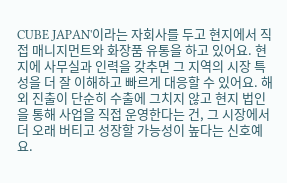CUBE JAPAN'이라는 자회사를 두고 현지에서 직접 매니지먼트와 화장품 유통을 하고 있어요. 현지에 사무실과 인력을 갖추면 그 지역의 시장 특성을 더 잘 이해하고 빠르게 대응할 수 있어요. 해외 진출이 단순히 수출에 그치지 않고 현지 법인을 통해 사업을 직접 운영한다는 건, 그 시장에서 더 오래 버티고 성장할 가능성이 높다는 신호예요.